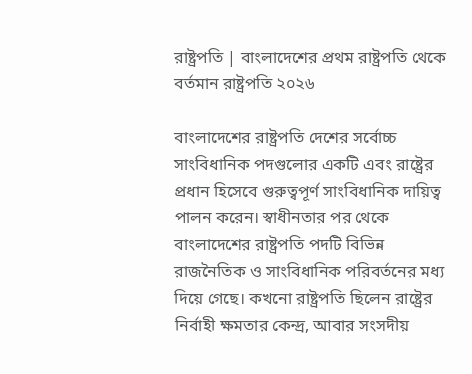রাষ্ট্রপতি | বাংলাদেশের প্রথম রাষ্ট্রপতি থেকে বর্তমান রাষ্ট্রপতি ২০২৬

বাংলাদেশের রাষ্ট্রপতি দেশের সর্বোচ্চ সাংবিধানিক পদগুলোর একটি এবং রাষ্ট্রের প্রধান হিসেবে গুরুত্বপূর্ণ সাংবিধানিক দায়িত্ব পালন করেন। স্বাধীনতার পর থেকে বাংলাদেশের রাষ্ট্রপতি পদটি বিভিন্ন রাজনৈতিক ও সাংবিধানিক পরিবর্তনের মধ্য দিয়ে গেছে। কখনো রাষ্ট্রপতি ছিলেন রাষ্ট্রের নির্বাহী ক্ষমতার কেন্দ্র, আবার সংসদীয়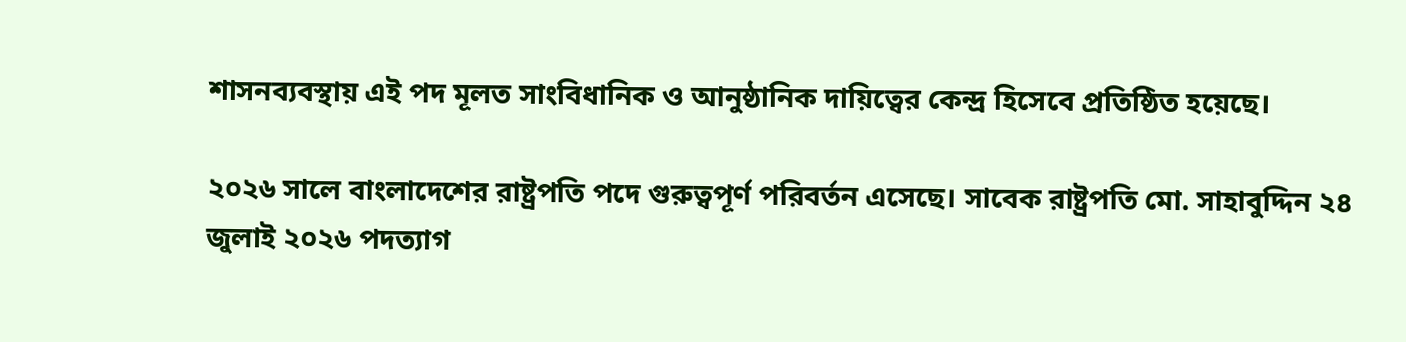শাসনব্যবস্থায় এই পদ মূলত সাংবিধানিক ও আনুষ্ঠানিক দায়িত্বের কেন্দ্র হিসেবে প্রতিষ্ঠিত হয়েছে।

২০২৬ সালে বাংলাদেশের রাষ্ট্রপতি পদে গুরুত্বপূর্ণ পরিবর্তন এসেছে। সাবেক রাষ্ট্রপতি মো. সাহাবুদ্দিন ২৪ জুলাই ২০২৬ পদত্যাগ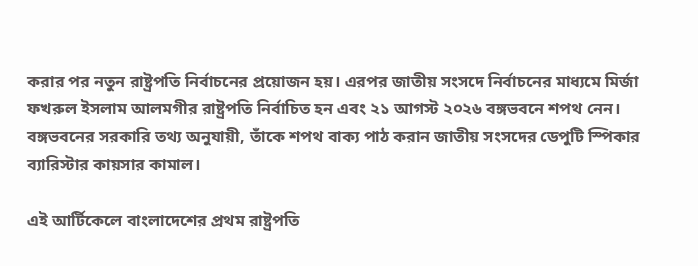করার পর নতুন রাষ্ট্রপতি নির্বাচনের প্রয়োজন হয়। এরপর জাতীয় সংসদে নির্বাচনের মাধ্যমে মির্জা ফখরুল ইসলাম আলমগীর রাষ্ট্রপতি নির্বাচিত হন এবং ২১ আগস্ট ২০২৬ বঙ্গভবনে শপথ নেন। বঙ্গভবনের সরকারি তথ্য অনুযায়ী, তাঁকে শপথ বাক্য পাঠ করান জাতীয় সংসদের ডেপুটি স্পিকার ব্যারিস্টার কায়সার কামাল।

এই আর্টিকেলে বাংলাদেশের প্রথম রাষ্ট্রপতি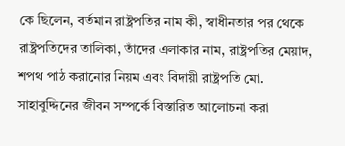কে ছিলেন, বর্তমান রাষ্ট্রপতির নাম কী, স্বাধীনতার পর থেকে রাষ্ট্রপতিদের তালিকা, তাঁদের এলাকার নাম, রাষ্ট্রপতির মেয়াদ, শপথ পাঠ করানোর নিয়ম এবং বিদায়ী রাষ্ট্রপতি মো. সাহাবুদ্দিনের জীবন সম্পর্কে বিস্তারিত আলোচনা করা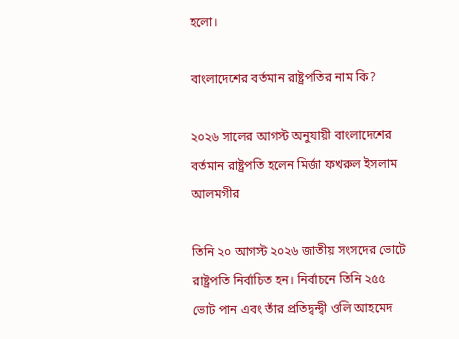হলো।

বাংলাদেশের বর্তমান রাষ্ট্রপতির নাম কি?

২০২৬ সালের আগস্ট অনুযায়ী বাংলাদেশের বর্তমান রাষ্ট্রপতি হলেন মির্জা ফখরুল ইসলাম আলমগীর

তিনি ২০ আগস্ট ২০২৬ জাতীয় সংসদের ভোটে রাষ্ট্রপতি নির্বাচিত হন। নির্বাচনে তিনি ২৫৫ ভোট পান এবং তাঁর প্রতিদ্বন্দ্বী ওলি আহমেদ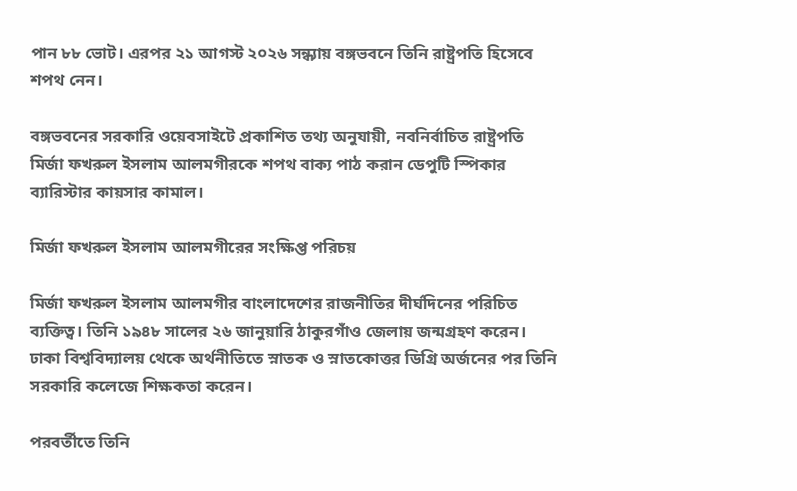পান ৮৮ ভোট। এরপর ২১ আগস্ট ২০২৬ সন্ধ্যায় বঙ্গভবনে তিনি রাষ্ট্রপতি হিসেবে শপথ নেন।

বঙ্গভবনের সরকারি ওয়েবসাইটে প্রকাশিত তথ্য অনুযায়ী, নবনির্বাচিত রাষ্ট্রপতি মির্জা ফখরুল ইসলাম আলমগীরকে শপথ বাক্য পাঠ করান ডেপুটি স্পিকার ব্যারিস্টার কায়সার কামাল।

মির্জা ফখরুল ইসলাম আলমগীরের সংক্ষিপ্ত পরিচয়

মির্জা ফখরুল ইসলাম আলমগীর বাংলাদেশের রাজনীতির দীর্ঘদিনের পরিচিত ব্যক্তিত্ব। তিনি ১৯৪৮ সালের ২৬ জানুয়ারি ঠাকুরগাঁও জেলায় জন্মগ্রহণ করেন। ঢাকা বিশ্ববিদ্যালয় থেকে অর্থনীতিতে স্নাতক ও স্নাতকোত্তর ডিগ্রি অর্জনের পর তিনি সরকারি কলেজে শিক্ষকতা করেন।

পরবর্তীতে তিনি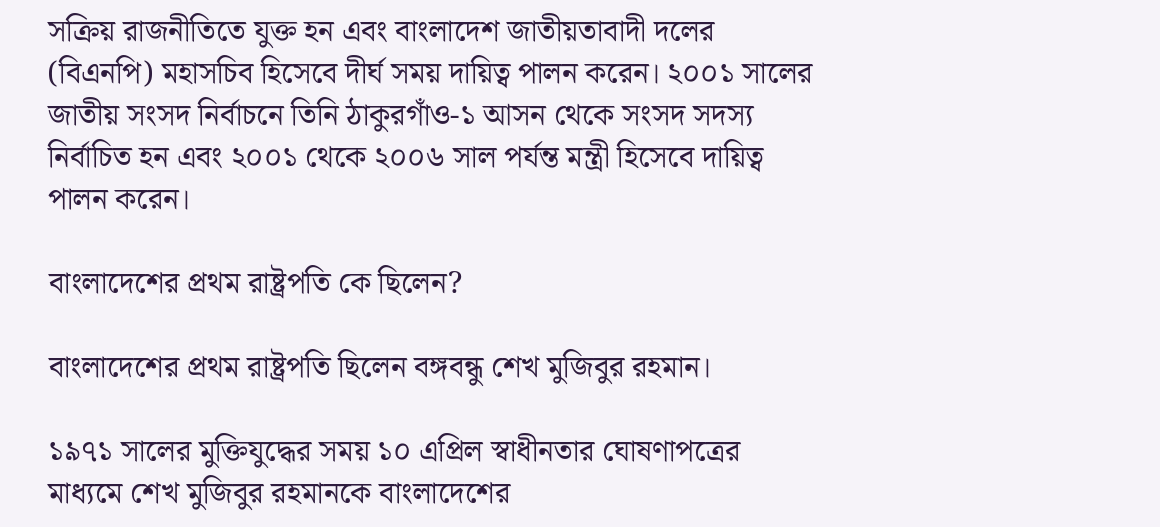সক্রিয় রাজনীতিতে যুক্ত হন এবং বাংলাদেশ জাতীয়তাবাদী দলের (বিএনপি) মহাসচিব হিসেবে দীর্ঘ সময় দায়িত্ব পালন করেন। ২০০১ সালের জাতীয় সংসদ নির্বাচনে তিনি ঠাকুরগাঁও-১ আসন থেকে সংসদ সদস্য নির্বাচিত হন এবং ২০০১ থেকে ২০০৬ সাল পর্যন্ত মন্ত্রী হিসেবে দায়িত্ব পালন করেন।

বাংলাদেশের প্রথম রাষ্ট্রপতি কে ছিলেন?

বাংলাদেশের প্রথম রাষ্ট্রপতি ছিলেন বঙ্গবন্ধু শেখ মুজিবুর রহমান।

১৯৭১ সালের মুক্তিযুদ্ধের সময় ১০ এপ্রিল স্বাধীনতার ঘোষণাপত্রের মাধ্যমে শেখ মুজিবুর রহমানকে বাংলাদেশের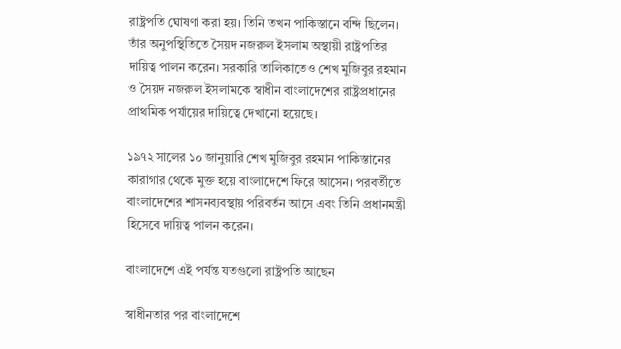রাষ্ট্রপতি ঘোষণা করা হয়। তিনি তখন পাকিস্তানে বন্দি ছিলেন। তাঁর অনুপস্থিতিতে সৈয়দ নজরুল ইসলাম অস্থায়ী রাষ্ট্রপতির দায়িত্ব পালন করেন। সরকারি তালিকাতেও শেখ মুজিবুর রহমান ও সৈয়দ নজরুল ইসলামকে স্বাধীন বাংলাদেশের রাষ্ট্রপ্রধানের প্রাথমিক পর্যায়ের দায়িত্বে দেখানো হয়েছে।

১৯৭২ সালের ১০ জানুয়ারি শেখ মুজিবুর রহমান পাকিস্তানের কারাগার থেকে মুক্ত হয়ে বাংলাদেশে ফিরে আসেন। পরবর্তীতে বাংলাদেশের শাসনব্যবস্থায় পরিবর্তন আসে এবং তিনি প্রধানমন্ত্রী হিসেবে দায়িত্ব পালন করেন।

বাংলাদেশে এই পর্যন্ত যতগুলো রাষ্ট্রপতি আছেন

স্বাধীনতার পর বাংলাদেশে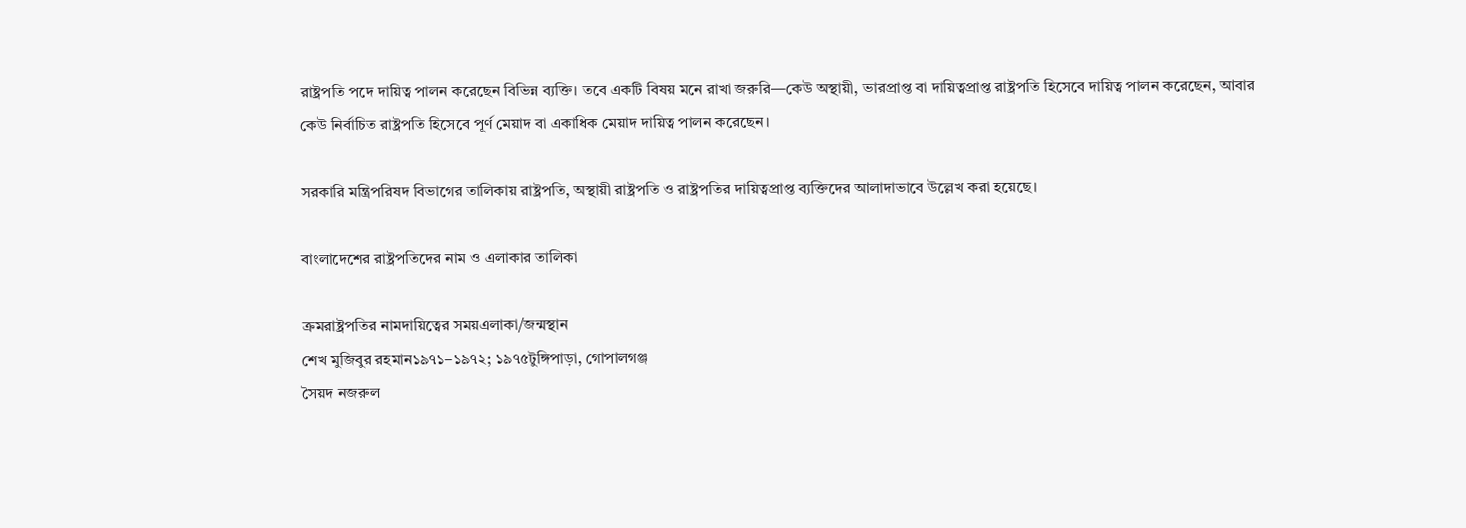রাষ্ট্রপতি পদে দায়িত্ব পালন করেছেন বিভিন্ন ব্যক্তি। তবে একটি বিষয় মনে রাখা জরুরি—কেউ অস্থায়ী, ভারপ্রাপ্ত বা দায়িত্বপ্রাপ্ত রাষ্ট্রপতি হিসেবে দায়িত্ব পালন করেছেন, আবার কেউ নির্বাচিত রাষ্ট্রপতি হিসেবে পূর্ণ মেয়াদ বা একাধিক মেয়াদ দায়িত্ব পালন করেছেন।

সরকারি মন্ত্রিপরিষদ বিভাগের তালিকায় রাষ্ট্রপতি, অস্থায়ী রাষ্ট্রপতি ও রাষ্ট্রপতির দায়িত্বপ্রাপ্ত ব্যক্তিদের আলাদাভাবে উল্লেখ করা হয়েছে।

বাংলাদেশের রাষ্ট্রপতিদের নাম ও এলাকার তালিকা

ক্রমরাষ্ট্রপতির নামদায়িত্বের সময়এলাকা/জন্মস্থান
শেখ মুজিবুর রহমান১৯৭১–১৯৭২; ১৯৭৫টুঙ্গিপাড়া, গোপালগঞ্জ
সৈয়দ নজরুল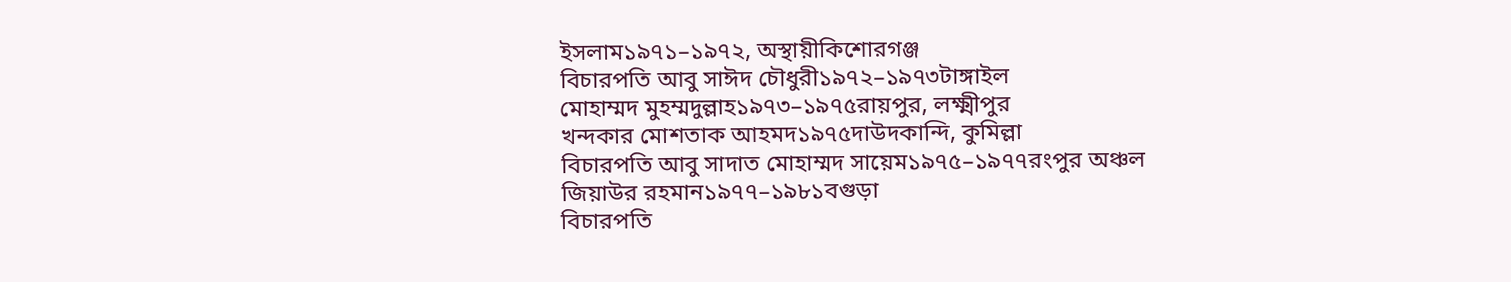ইসলাম১৯৭১–১৯৭২, অস্থায়ীকিশোরগঞ্জ
বিচারপতি আবু সাঈদ চৌধুরী১৯৭২–১৯৭৩টাঙ্গাইল
মোহাম্মদ মুহম্মদুল্লাহ১৯৭৩–১৯৭৫রায়পুর, লক্ষ্মীপুর
খন্দকার মোশতাক আহমদ১৯৭৫দাউদকান্দি, কুমিল্লা
বিচারপতি আবু সাদাত মোহাম্মদ সায়েম১৯৭৫–১৯৭৭রংপুর অঞ্চল
জিয়াউর রহমান১৯৭৭–১৯৮১বগুড়া
বিচারপতি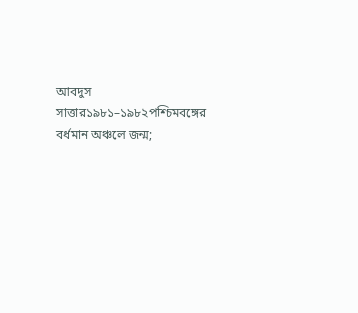আবদুস সাত্তার১৯৮১–১৯৮২পশ্চিমবঙ্গের বর্ধমান অঞ্চলে জন্ম;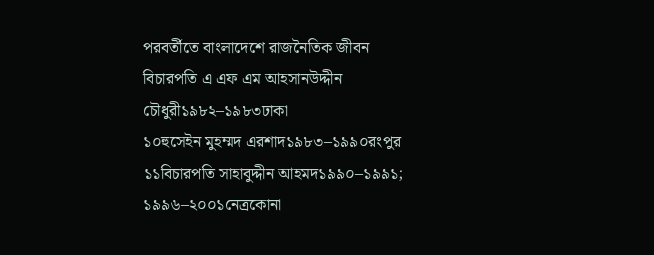পরবর্তীতে বাংলাদেশে রাজনৈতিক জীবন
বিচারপতি এ এফ এম আহসানউদ্দীন চৌধুরী১৯৮২–১৯৮৩ঢাকা
১০হুসেইন মুহম্মদ এরশাদ১৯৮৩–১৯৯০রংপুর
১১বিচারপতি সাহাবুদ্দীন আহমদ১৯৯০–১৯৯১; ১৯৯৬–২০০১নেত্রকোনা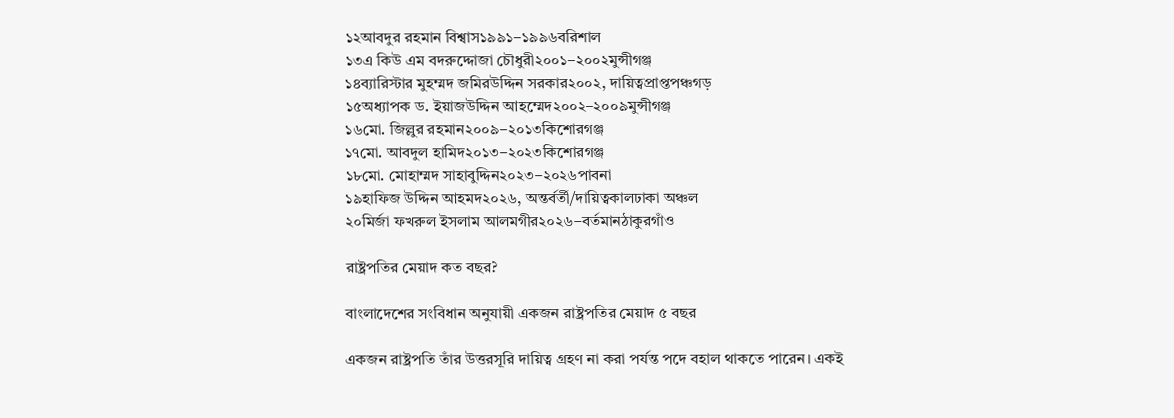১২আবদুর রহমান বিশ্বাস১৯৯১–১৯৯৬বরিশাল
১৩এ কিউ এম বদরুদ্দোজা চৌধুরী২০০১–২০০২মুন্সীগঞ্জ
১৪ব্যারিস্টার মুহম্মদ জমিরউদ্দিন সরকার২০০২, দায়িত্বপ্রাপ্তপঞ্চগড়
১৫অধ্যাপক ড. ইয়াজউদ্দিন আহম্মেদ২০০২–২০০৯মুন্সীগঞ্জ
১৬মো. জিল্লুর রহমান২০০৯–২০১৩কিশোরগঞ্জ
১৭মো. আবদুল হামিদ২০১৩–২০২৩কিশোরগঞ্জ
১৮মো. মোহাম্মদ সাহাবুদ্দিন২০২৩–২০২৬পাবনা
১৯হাফিজ উদ্দিন আহমদ২০২৬, অন্তর্বর্তী/দায়িত্বকালঢাকা অঞ্চল
২০মির্জা ফখরুল ইসলাম আলমগীর২০২৬–বর্তমানঠাকুরগাঁও

রাষ্ট্রপতির মেয়াদ কত বছর?

বাংলাদেশের সংবিধান অনুযায়ী একজন রাষ্ট্রপতির মেয়াদ ৫ বছর

একজন রাষ্ট্রপতি তাঁর উত্তরসূরি দায়িত্ব গ্রহণ না করা পর্যন্ত পদে বহাল থাকতে পারেন। একই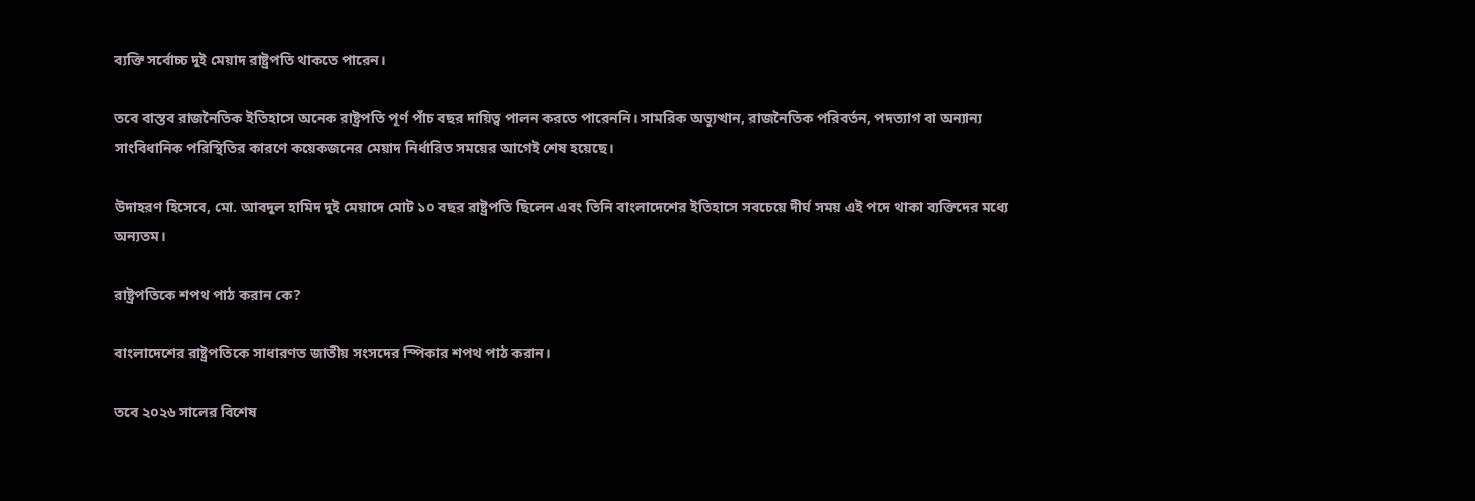ব্যক্তি সর্বোচ্চ দুই মেয়াদ রাষ্ট্রপতি থাকতে পারেন।

তবে বাস্তব রাজনৈতিক ইতিহাসে অনেক রাষ্ট্রপতি পূর্ণ পাঁচ বছর দায়িত্ব পালন করতে পারেননি। সামরিক অভ্যুত্থান, রাজনৈতিক পরিবর্তন, পদত্যাগ বা অন্যান্য সাংবিধানিক পরিস্থিতির কারণে কয়েকজনের মেয়াদ নির্ধারিত সময়ের আগেই শেষ হয়েছে।

উদাহরণ হিসেবে, মো. আবদুল হামিদ দুই মেয়াদে মোট ১০ বছর রাষ্ট্রপতি ছিলেন এবং তিনি বাংলাদেশের ইতিহাসে সবচেয়ে দীর্ঘ সময় এই পদে থাকা ব্যক্তিদের মধ্যে অন্যতম।

রাষ্ট্রপতিকে শপথ পাঠ করান কে?

বাংলাদেশের রাষ্ট্রপতিকে সাধারণত জাতীয় সংসদের স্পিকার শপথ পাঠ করান।

তবে ২০২৬ সালের বিশেষ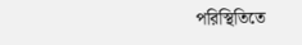পরিস্থিতিতে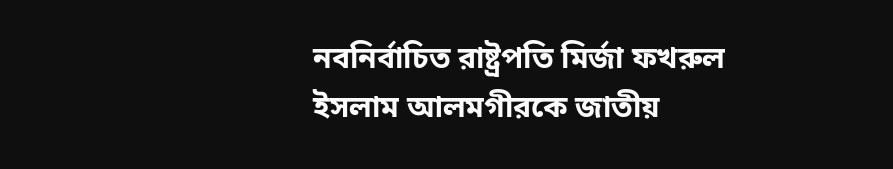নবনির্বাচিত রাষ্ট্রপতি মির্জা ফখরুল ইসলাম আলমগীরকে জাতীয়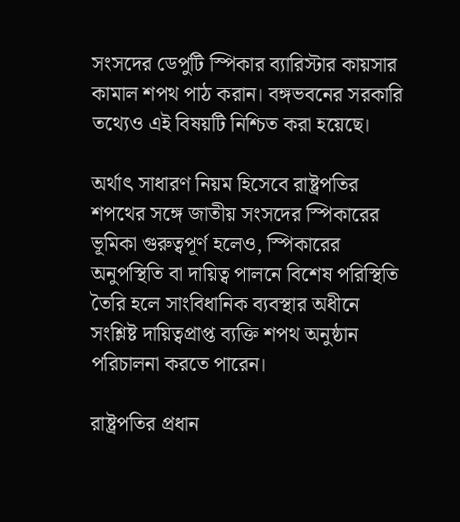সংসদের ডেপুটি স্পিকার ব্যারিস্টার কায়সার কামাল শপথ পাঠ করান। বঙ্গভবনের সরকারি তথ্যেও এই বিষয়টি নিশ্চিত করা হয়েছে।

অর্থাৎ সাধারণ নিয়ম হিসেবে রাষ্ট্রপতির শপথের সঙ্গে জাতীয় সংসদের স্পিকারের ভূমিকা গুরুত্বপূর্ণ হলেও, স্পিকারের অনুপস্থিতি বা দায়িত্ব পালনে বিশেষ পরিস্থিতি তৈরি হলে সাংবিধানিক ব্যবস্থার অধীনে সংশ্লিষ্ট দায়িত্বপ্রাপ্ত ব্যক্তি শপথ অনুষ্ঠান পরিচালনা করতে পারেন।

রাষ্ট্রপতির প্রধান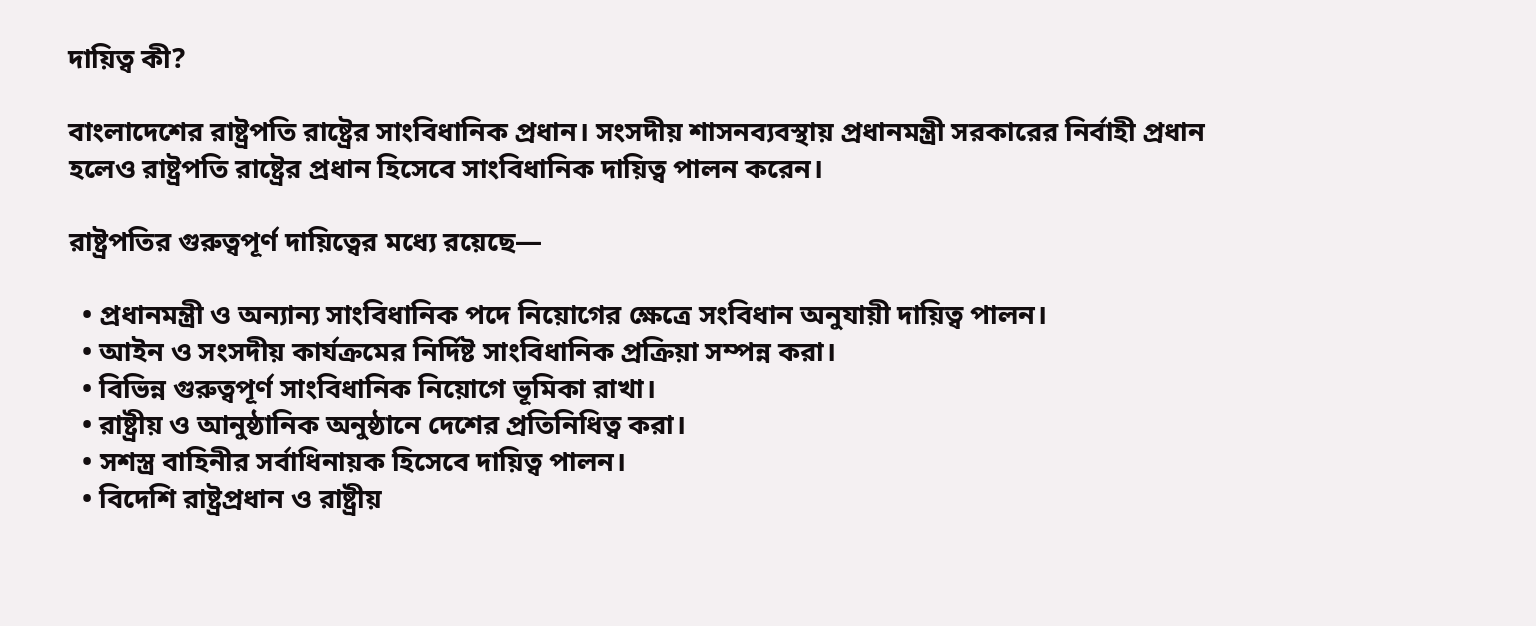দায়িত্ব কী?

বাংলাদেশের রাষ্ট্রপতি রাষ্ট্রের সাংবিধানিক প্রধান। সংসদীয় শাসনব্যবস্থায় প্রধানমন্ত্রী সরকারের নির্বাহী প্রধান হলেও রাষ্ট্রপতি রাষ্ট্রের প্রধান হিসেবে সাংবিধানিক দায়িত্ব পালন করেন।

রাষ্ট্রপতির গুরুত্বপূর্ণ দায়িত্বের মধ্যে রয়েছে—

  • প্রধানমন্ত্রী ও অন্যান্য সাংবিধানিক পদে নিয়োগের ক্ষেত্রে সংবিধান অনুযায়ী দায়িত্ব পালন।
  • আইন ও সংসদীয় কার্যক্রমের নির্দিষ্ট সাংবিধানিক প্রক্রিয়া সম্পন্ন করা।
  • বিভিন্ন গুরুত্বপূর্ণ সাংবিধানিক নিয়োগে ভূমিকা রাখা।
  • রাষ্ট্রীয় ও আনুষ্ঠানিক অনুষ্ঠানে দেশের প্রতিনিধিত্ব করা।
  • সশস্ত্র বাহিনীর সর্বাধিনায়ক হিসেবে দায়িত্ব পালন।
  • বিদেশি রাষ্ট্রপ্রধান ও রাষ্ট্রীয়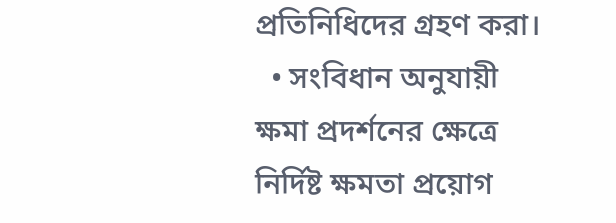প্রতিনিধিদের গ্রহণ করা।
  • সংবিধান অনুযায়ী ক্ষমা প্রদর্শনের ক্ষেত্রে নির্দিষ্ট ক্ষমতা প্রয়োগ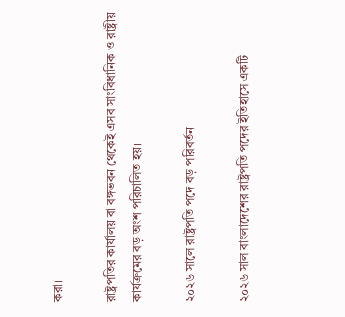করা।

রাষ্ট্রপতির কার্যালয় বা বঙ্গভবন থেকেই এসব সাংবিধানিক ও রাষ্ট্রীয় কার্যক্রমের বড় অংশ পরিচালিত হয়।

২০২৬ সালে রাষ্ট্রপতি পদে বড় পরিবর্তন

২০২৬ সাল বাংলাদেশের রাষ্ট্রপতি পদের ইতিহাসে একটি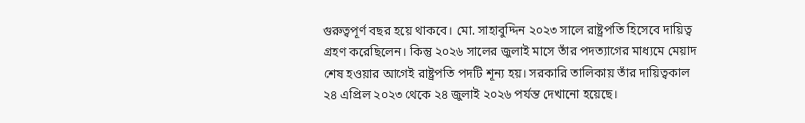গুরুত্বপূর্ণ বছর হয়ে থাকবে। মো. সাহাবুদ্দিন ২০২৩ সালে রাষ্ট্রপতি হিসেবে দায়িত্ব গ্রহণ করেছিলেন। কিন্তু ২০২৬ সালের জুলাই মাসে তাঁর পদত্যাগের মাধ্যমে মেয়াদ শেষ হওয়ার আগেই রাষ্ট্রপতি পদটি শূন্য হয়। সরকারি তালিকায় তাঁর দায়িত্বকাল ২৪ এপ্রিল ২০২৩ থেকে ২৪ জুলাই ২০২৬ পর্যন্ত দেখানো হয়েছে।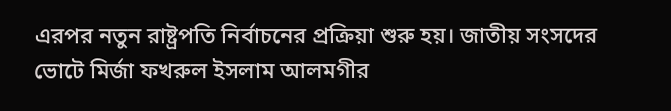এরপর নতুন রাষ্ট্রপতি নির্বাচনের প্রক্রিয়া শুরু হয়। জাতীয় সংসদের ভোটে মির্জা ফখরুল ইসলাম আলমগীর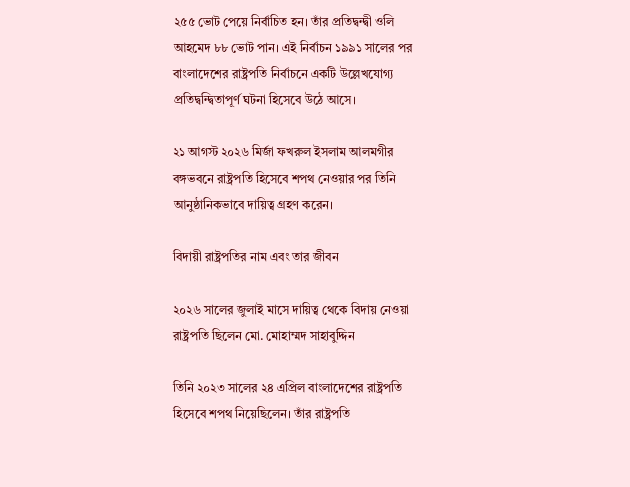২৫৫ ভোট পেয়ে নির্বাচিত হন। তাঁর প্রতিদ্বন্দ্বী ওলি আহমেদ ৮৮ ভোট পান। এই নির্বাচন ১৯৯১ সালের পর বাংলাদেশের রাষ্ট্রপতি নির্বাচনে একটি উল্লেখযোগ্য প্রতিদ্বন্দ্বিতাপূর্ণ ঘটনা হিসেবে উঠে আসে।

২১ আগস্ট ২০২৬ মির্জা ফখরুল ইসলাম আলমগীর বঙ্গভবনে রাষ্ট্রপতি হিসেবে শপথ নেওয়ার পর তিনি আনুষ্ঠানিকভাবে দায়িত্ব গ্রহণ করেন।

বিদায়ী রাষ্ট্রপতির নাম এবং তার জীবন

২০২৬ সালের জুলাই মাসে দায়িত্ব থেকে বিদায় নেওয়া রাষ্ট্রপতি ছিলেন মো. মোহাম্মদ সাহাবুদ্দিন

তিনি ২০২৩ সালের ২৪ এপ্রিল বাংলাদেশের রাষ্ট্রপতি হিসেবে শপথ নিয়েছিলেন। তাঁর রাষ্ট্রপতি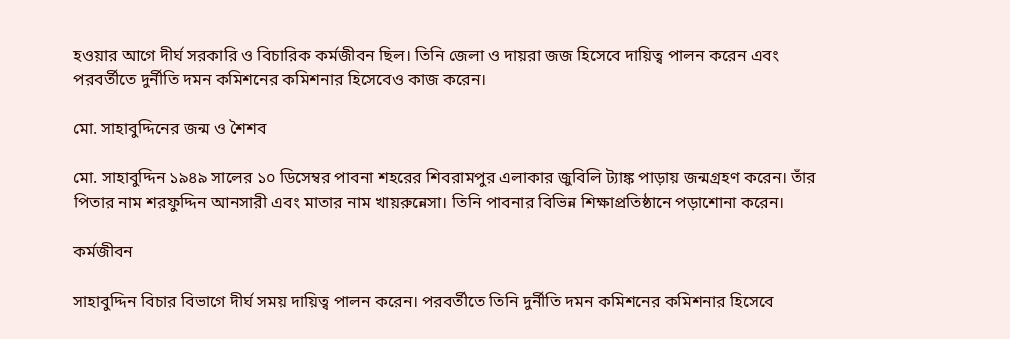হওয়ার আগে দীর্ঘ সরকারি ও বিচারিক কর্মজীবন ছিল। তিনি জেলা ও দায়রা জজ হিসেবে দায়িত্ব পালন করেন এবং পরবর্তীতে দুর্নীতি দমন কমিশনের কমিশনার হিসেবেও কাজ করেন।

মো. সাহাবুদ্দিনের জন্ম ও শৈশব

মো. সাহাবুদ্দিন ১৯৪৯ সালের ১০ ডিসেম্বর পাবনা শহরের শিবরামপুর এলাকার জুবিলি ট্যাঙ্ক পাড়ায় জন্মগ্রহণ করেন। তাঁর পিতার নাম শরফুদ্দিন আনসারী এবং মাতার নাম খায়রুন্নেসা। তিনি পাবনার বিভিন্ন শিক্ষাপ্রতিষ্ঠানে পড়াশোনা করেন।

কর্মজীবন

সাহাবুদ্দিন বিচার বিভাগে দীর্ঘ সময় দায়িত্ব পালন করেন। পরবর্তীতে তিনি দুর্নীতি দমন কমিশনের কমিশনার হিসেবে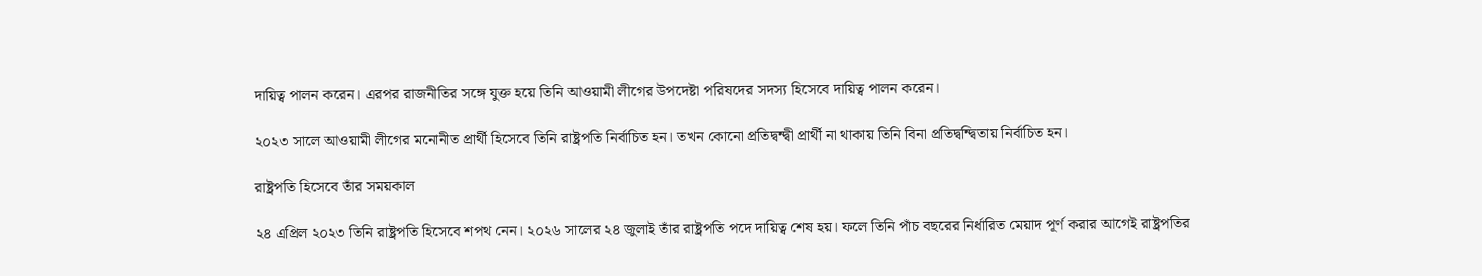দায়িত্ব পালন করেন। এরপর রাজনীতির সঙ্গে যুক্ত হয়ে তিনি আওয়ামী লীগের উপদেষ্টা পরিষদের সদস্য হিসেবে দায়িত্ব পালন করেন।

২০২৩ সালে আওয়ামী লীগের মনোনীত প্রার্থী হিসেবে তিনি রাষ্ট্রপতি নির্বাচিত হন। তখন কোনো প্রতিদ্বন্দ্বী প্রার্থী না থাকায় তিনি বিনা প্রতিদ্বন্দ্বিতায় নির্বাচিত হন।

রাষ্ট্রপতি হিসেবে তাঁর সময়কাল

২৪ এপ্রিল ২০২৩ তিনি রাষ্ট্রপতি হিসেবে শপথ নেন। ২০২৬ সালের ২৪ জুলাই তাঁর রাষ্ট্রপতি পদে দায়িত্ব শেষ হয়। ফলে তিনি পাঁচ বছরের নির্ধারিত মেয়াদ পূর্ণ করার আগেই রাষ্ট্রপতির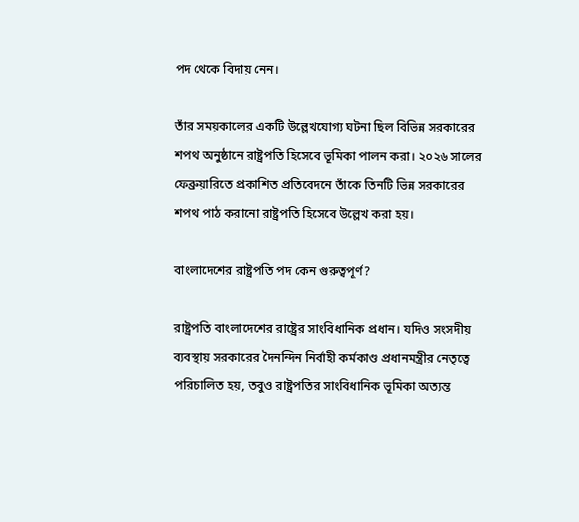পদ থেকে বিদায় নেন।

তাঁর সময়কালের একটি উল্লেখযোগ্য ঘটনা ছিল বিভিন্ন সরকারের শপথ অনুষ্ঠানে রাষ্ট্রপতি হিসেবে ভূমিকা পালন করা। ২০২৬ সালের ফেব্রুয়ারিতে প্রকাশিত প্রতিবেদনে তাঁকে তিনটি ভিন্ন সরকারের শপথ পাঠ করানো রাষ্ট্রপতি হিসেবে উল্লেখ করা হয়।

বাংলাদেশের রাষ্ট্রপতি পদ কেন গুরুত্বপূর্ণ?

রাষ্ট্রপতি বাংলাদেশের রাষ্ট্রের সাংবিধানিক প্রধান। যদিও সংসদীয় ব্যবস্থায় সরকারের দৈনন্দিন নির্বাহী কর্মকাণ্ড প্রধানমন্ত্রীর নেতৃত্বে পরিচালিত হয়, তবুও রাষ্ট্রপতির সাংবিধানিক ভূমিকা অত্যন্ত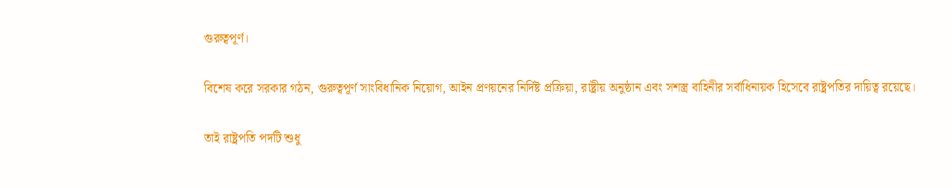গুরুত্বপূর্ণ।

বিশেষ করে সরকার গঠন, গুরুত্বপূর্ণ সাংবিধানিক নিয়োগ, আইন প্রণয়নের নির্দিষ্ট প্রক্রিয়া, রাষ্ট্রীয় অনুষ্ঠান এবং সশস্ত্র বাহিনীর সর্বাধিনায়ক হিসেবে রাষ্ট্রপতির দায়িত্ব রয়েছে।

তাই রাষ্ট্রপতি পদটি শুধু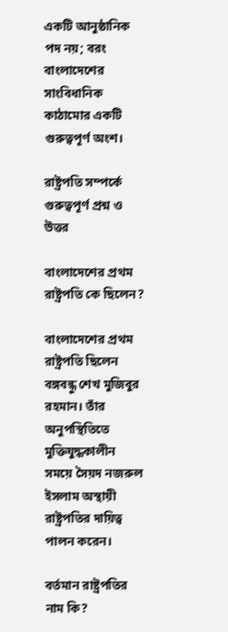একটি আনুষ্ঠানিক পদ নয়; বরং বাংলাদেশের সাংবিধানিক কাঠামোর একটি গুরুত্বপূর্ণ অংশ।

রাষ্ট্রপতি সম্পর্কে গুরুত্বপূর্ণ প্রশ্ন ও উত্তর

বাংলাদেশের প্রথম রাষ্ট্রপতি কে ছিলেন?

বাংলাদেশের প্রথম রাষ্ট্রপতি ছিলেন বঙ্গবন্ধু শেখ মুজিবুর রহমান। তাঁর অনুপস্থিতিতে মুক্তিযুদ্ধকালীন সময়ে সৈয়দ নজরুল ইসলাম অস্থায়ী রাষ্ট্রপতির দায়িত্ব পালন করেন।

বর্তমান রাষ্ট্রপতির নাম কি?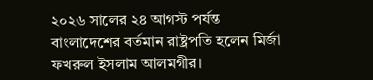২০২৬ সালের ২৪ আগস্ট পর্যন্ত বাংলাদেশের বর্তমান রাষ্ট্রপতি হলেন মির্জা ফখরুল ইসলাম আলমগীর।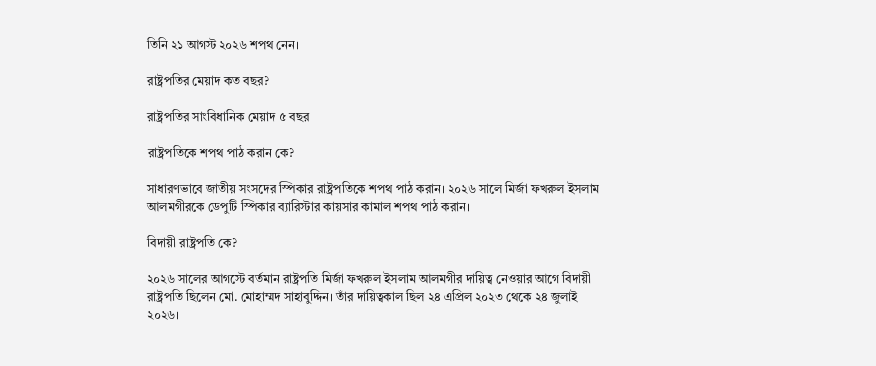তিনি ২১ আগস্ট ২০২৬ শপথ নেন।

রাষ্ট্রপতির মেয়াদ কত বছর?

রাষ্ট্রপতির সাংবিধানিক মেয়াদ ৫ বছর

রাষ্ট্রপতিকে শপথ পাঠ করান কে?

সাধারণভাবে জাতীয় সংসদের স্পিকার রাষ্ট্রপতিকে শপথ পাঠ করান। ২০২৬ সালে মির্জা ফখরুল ইসলাম আলমগীরকে ডেপুটি স্পিকার ব্যারিস্টার কায়সার কামাল শপথ পাঠ করান।

বিদায়ী রাষ্ট্রপতি কে?

২০২৬ সালের আগস্টে বর্তমান রাষ্ট্রপতি মির্জা ফখরুল ইসলাম আলমগীর দায়িত্ব নেওয়ার আগে বিদায়ী রাষ্ট্রপতি ছিলেন মো. মোহাম্মদ সাহাবুদ্দিন। তাঁর দায়িত্বকাল ছিল ২৪ এপ্রিল ২০২৩ থেকে ২৪ জুলাই ২০২৬।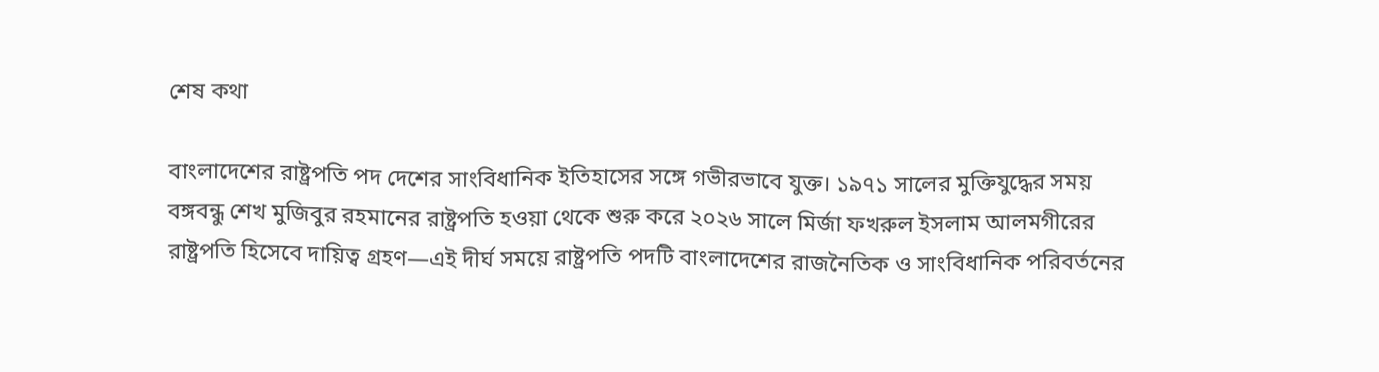শেষ কথা

বাংলাদেশের রাষ্ট্রপতি পদ দেশের সাংবিধানিক ইতিহাসের সঙ্গে গভীরভাবে যুক্ত। ১৯৭১ সালের মুক্তিযুদ্ধের সময় বঙ্গবন্ধু শেখ মুজিবুর রহমানের রাষ্ট্রপতি হওয়া থেকে শুরু করে ২০২৬ সালে মির্জা ফখরুল ইসলাম আলমগীরের রাষ্ট্রপতি হিসেবে দায়িত্ব গ্রহণ—এই দীর্ঘ সময়ে রাষ্ট্রপতি পদটি বাংলাদেশের রাজনৈতিক ও সাংবিধানিক পরিবর্তনের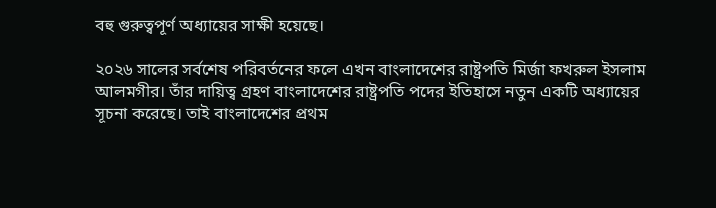বহু গুরুত্বপূর্ণ অধ্যায়ের সাক্ষী হয়েছে।

২০২৬ সালের সর্বশেষ পরিবর্তনের ফলে এখন বাংলাদেশের রাষ্ট্রপতি মির্জা ফখরুল ইসলাম আলমগীর। তাঁর দায়িত্ব গ্রহণ বাংলাদেশের রাষ্ট্রপতি পদের ইতিহাসে নতুন একটি অধ্যায়ের সূচনা করেছে। তাই বাংলাদেশের প্রথম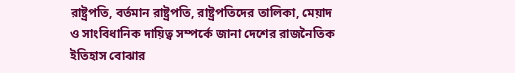রাষ্ট্রপতি, বর্তমান রাষ্ট্রপতি, রাষ্ট্রপতিদের তালিকা, মেয়াদ ও সাংবিধানিক দায়িত্ব সম্পর্কে জানা দেশের রাজনৈতিক ইতিহাস বোঝার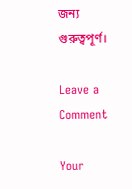জন্য গুরুত্বপূর্ণ।

Leave a Comment

Your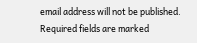email address will not be published. Required fields are marked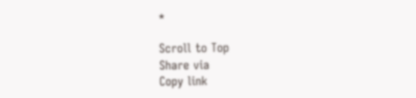*

Scroll to Top
Share via
Copy link